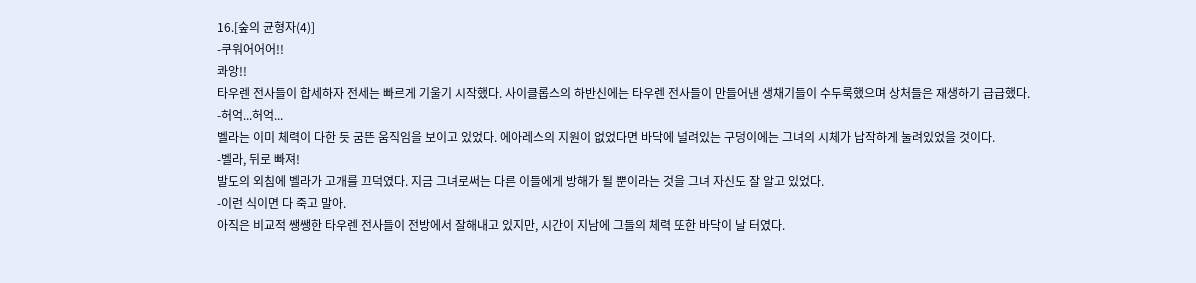16.[숲의 균형자(4)]
-쿠워어어어!!
콰앙!!
타우렌 전사들이 합세하자 전세는 빠르게 기울기 시작했다. 사이클롭스의 하반신에는 타우렌 전사들이 만들어낸 생채기들이 수두룩했으며 상처들은 재생하기 급급했다.
-허억...허억...
벨라는 이미 체력이 다한 듯 굼뜬 움직임을 보이고 있었다. 에아레스의 지원이 없었다면 바닥에 널려있는 구덩이에는 그녀의 시체가 납작하게 눌려있었을 것이다.
-벨라, 뒤로 빠져!
발도의 외침에 벨라가 고개를 끄덕였다. 지금 그녀로써는 다른 이들에게 방해가 될 뿐이라는 것을 그녀 자신도 잘 알고 있었다.
-이런 식이면 다 죽고 말아.
아직은 비교적 쌩쌩한 타우렌 전사들이 전방에서 잘해내고 있지만, 시간이 지남에 그들의 체력 또한 바닥이 날 터였다.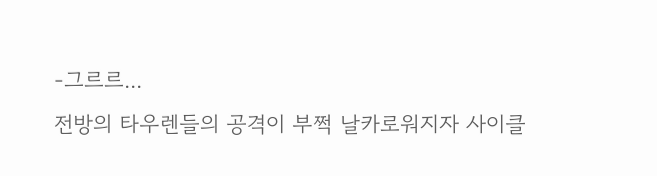-그르르...
전방의 타우렌들의 공격이 부쩍 날카로워지자 사이클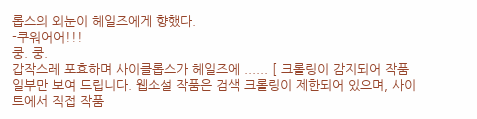롭스의 외눈이 헤일즈에게 향했다.
-쿠워어어!!!
쿵. 쿵.
갑작스레 포효하며 사이클롭스가 헤일즈에 ...... [ 크롤링이 감지되어 작품 일부만 보여 드립니다. 웹소설 작품은 검색 크롤링이 제한되어 있으며, 사이트에서 직접 작품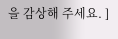을 감상해 주세요. ]